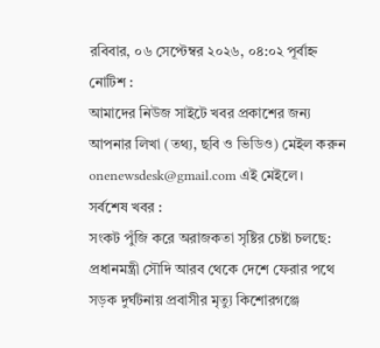রবিবার, ০৬ সেপ্টেম্বর ২০২৬, ০৪:০২ পূর্বাহ্ন
নোটিশ :
আমাদের নিউজ সাইটে খবর প্রকাশের জন্য আপনার লিখা (তথ্য, ছবি ও ভিডিও) মেইল করুন onenewsdesk@gmail.com এই মেইলে।
সর্বশেষ খবর :
সংকট পুঁজি করে অরাজকতা সৃষ্টির চেষ্টা চলছে: প্রধানমন্ত্রী সৌদি আরব থেকে দেশে ফেরার পথে সড়ক দুর্ঘটনায় প্রবাসীর মৃত্যু কিশোরগঞ্জে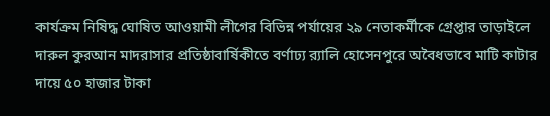কার্যক্রম নিষিদ্ধ ঘোষিত আওয়ামী লীগের বিভিন্ন পর্যায়ের ২৯ নেতাকর্মীকে গ্রেপ্তার তাড়াইলে দারুল কুরআন মাদরাসার প্রতিষ্ঠাবার্ষিকীতে বর্ণাঢ্য র‍্যালি হোসেনপুরে অবৈধভাবে মাটি কাটার দায়ে ৫০ হাজার টাকা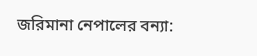জরিমানা নেপালের বন্যা: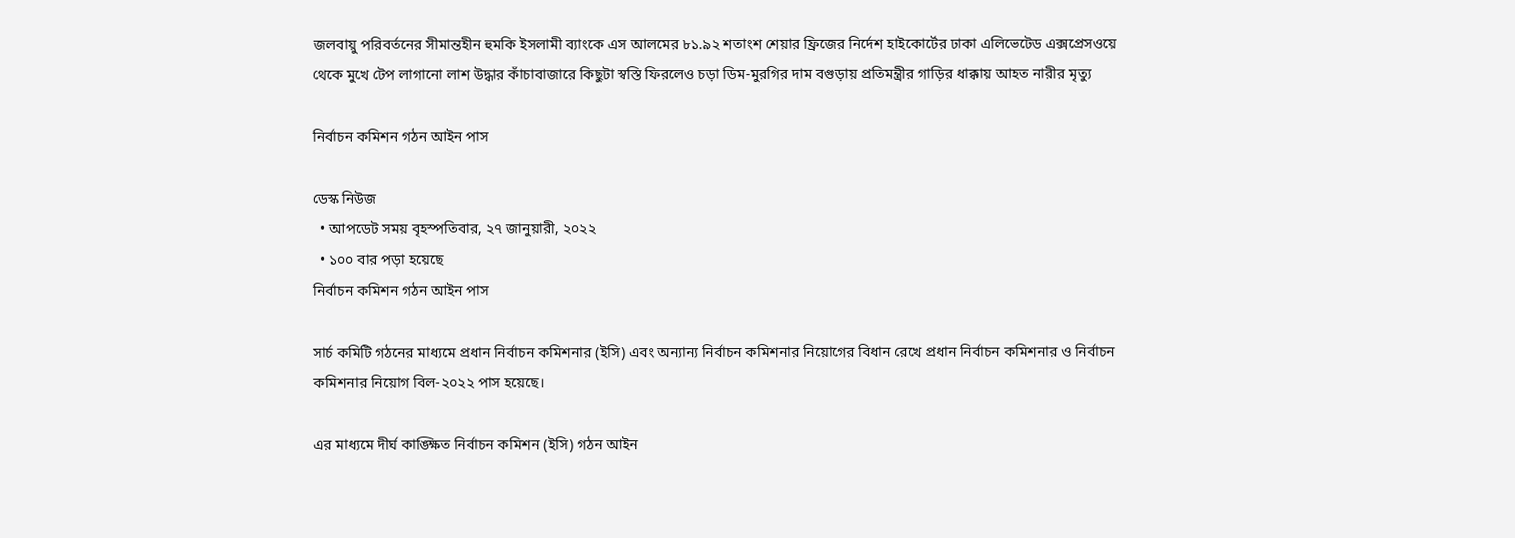জলবায়ু পরিবর্তনের সীমান্তহীন হুমকি ইসলামী ব্যাংকে এস আলমের ৮১.৯২ শতাংশ শেয়ার ফ্রিজের নির্দেশ হাইকোর্টের ঢাকা এলিভেটেড এক্সপ্রেসওয়ে থেকে মুখে টেপ লাগানো লাশ উদ্ধার কাঁচাবাজারে কিছুটা স্বস্তি ফিরলেও চড়া ডিম-মুরগির দাম বগুড়ায় প্রতিমন্ত্রীর গাড়ির ধাক্কায় আহত নারীর মৃত্যু

নির্বাচন কমিশন গঠন আইন পাস

ডেস্ক নিউজ
  • আপডেট সময় বৃহস্পতিবার, ২৭ জানুয়ারী, ২০২২
  • ১০০ বার পড়া হয়েছে
নির্বাচন কমিশন গঠন আইন পাস

সার্চ কমিটি গঠনের মাধ্যমে প্রধান নির্বাচন কমিশনার (ইসি) এবং অন্যান্য নির্বাচন কমিশনার নিয়োগের বিধান রেখে প্রধান নির্বাচন কমিশনার ও নির্বাচন কমিশনার নিয়োগ বিল-২০২২ পাস হয়েছে।

এর মাধ্যমে দীর্ঘ কাঙ্ক্ষিত নির্বাচন কমিশন (ইসি) গঠন আইন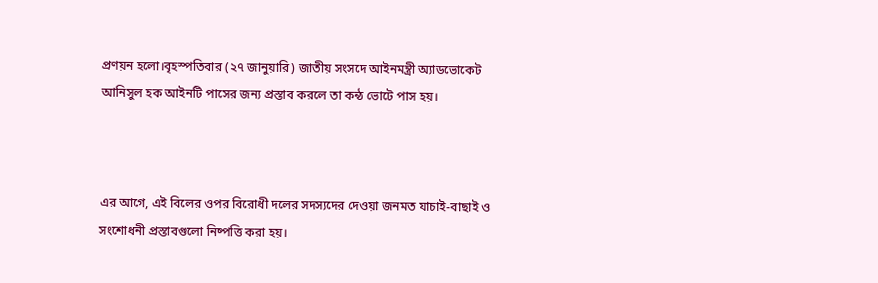প্রণয়ন হলো।বৃহস্পতিবার (২৭ জানুয়ারি) জাতীয় সংসদে আইনমন্ত্রী অ্যাডভোকেট আনিসুল হক আইনটি পাসের জন্য প্রস্তাব করলে তা কন্ঠ ভোটে পাস হয়।



এর আগে, এই বিলের ওপর বিরোধী দলের সদস্যদের দেওয়া জনমত যাচাই-বাছাই ও সংশোধনী প্রস্তাবগুলো নিষ্পত্তি করা হয়।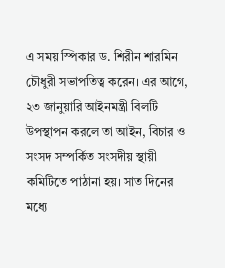এ সময় স্পিকার ড. শিরীন শারমিন চৌধুরী সভাপতিত্ব করেন। এর আগে, ২৩ জানুয়ারি আইনমন্ত্রী বিলটি উপস্থাপন করলে তা আইন, বিচার ও সংসদ সম্পর্কিত সংসদীয় স্থায়ী কমিটিতে পাঠানা হয়। সাত দিনের মধ্যে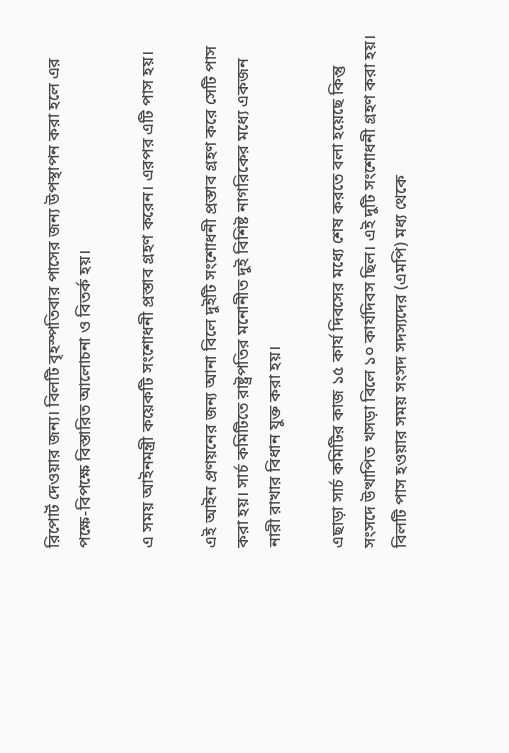রিপোর্ট দেওয়ার জন্য। বিলটি বৃহস্পতিবার পাসের জন্য উপস্থাপন করা হলে এর পক্ষে-বিপক্ষে বিস্তারিত আলোচনা ও বিতর্ক হয়।

এ সময় আইনমন্ত্রী কয়েকটি সংশোধনী প্রস্তাব গ্রহণ করেন। এরপর এটি পাস হয়।

এই আইন প্রণয়নের জন্য আনা বিলে দুইটি সংশোধনী প্রস্তাব গ্রহণ করে সেটি পাস করা হয়। সার্চ কমিটিতে রাষ্ট্রপতির মনোনীত দুই বিশিষ্ট নাগরিকের মধ্যে একজন নারী রাখার বিধান যুক্ত করা হয়।

এছাড়া সার্চ কমিটির কাজ ১৫ কার্য দিবসের মধ্যে শেষ করতে বলা হয়েছে কিন্তু সংসদে উত্থাপিত খসড়া বিলে ১০ কার্যদিবস ছিল। এই দুটি সংশোধনী গ্রহণ করা হয়। বিলটি পাস হওয়ার সময় সংসদ সদস্যদের (এমপি) মধ্য থেকে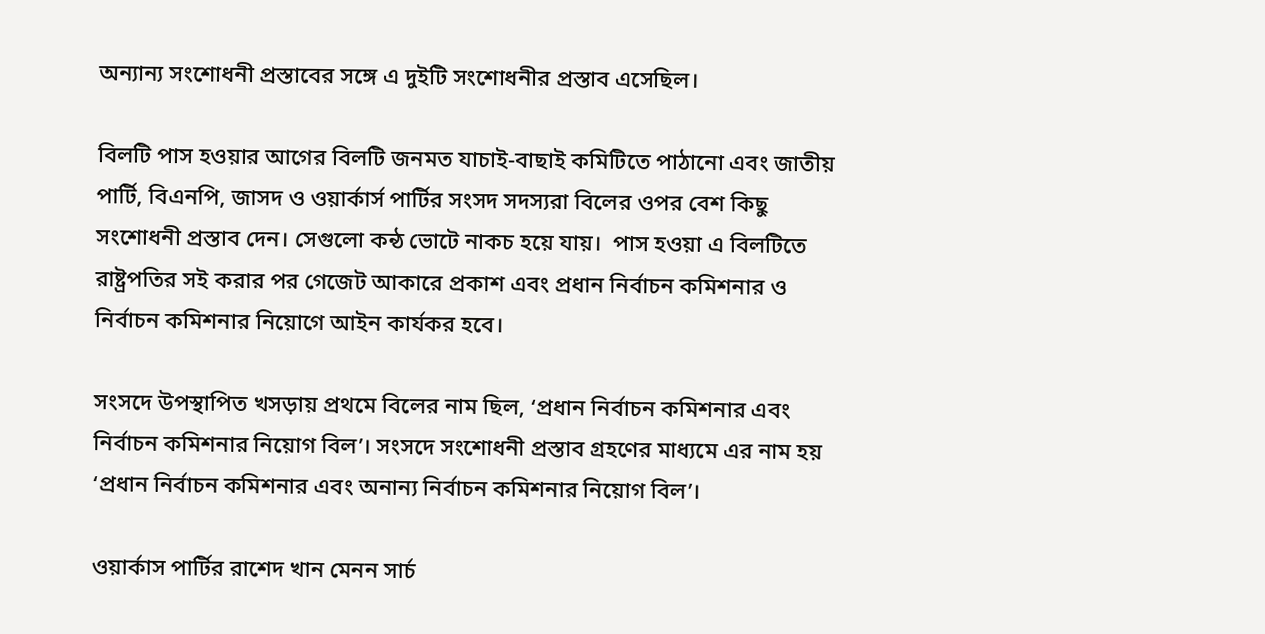অন্যান্য সংশোধনী প্রস্তাবের সঙ্গে এ দুইটি সংশোধনীর প্রস্তাব এসেছিল।

বিলটি পাস হওয়ার আগের বিলটি জনমত যাচাই-বাছাই কমিটিতে পাঠানো এবং জাতীয় পার্টি, বিএনপি, জাসদ ও ওয়ার্কার্স পার্টির সংসদ সদস্যরা বিলের ওপর বেশ কিছু সংশোধনী প্রস্তাব দেন। সেগুলো কন্ঠ ভোটে নাকচ হয়ে যায়।  পাস হওয়া এ বিলটিতে রাষ্ট্রপতির সই করার পর গেজেট আকারে প্রকাশ এবং প্রধান নির্বাচন কমিশনার ও নির্বাচন কমিশনার নিয়োগে আইন কার্যকর হবে।

সংসদে উপস্থাপিত খসড়ায় প্রথমে বিলের নাম ছিল, ‘প্রধান নির্বাচন কমিশনার এবং নির্বাচন কমিশনার নিয়োগ বিল’। সংসদে সংশোধনী প্রস্তাব গ্রহণের মাধ্যমে এর নাম হয় ‘প্রধান নির্বাচন কমিশনার এবং অনান্য নির্বাচন কমিশনার নিয়োগ বিল’।

ওয়ার্কাস পার্টির রাশেদ খান মেনন সার্চ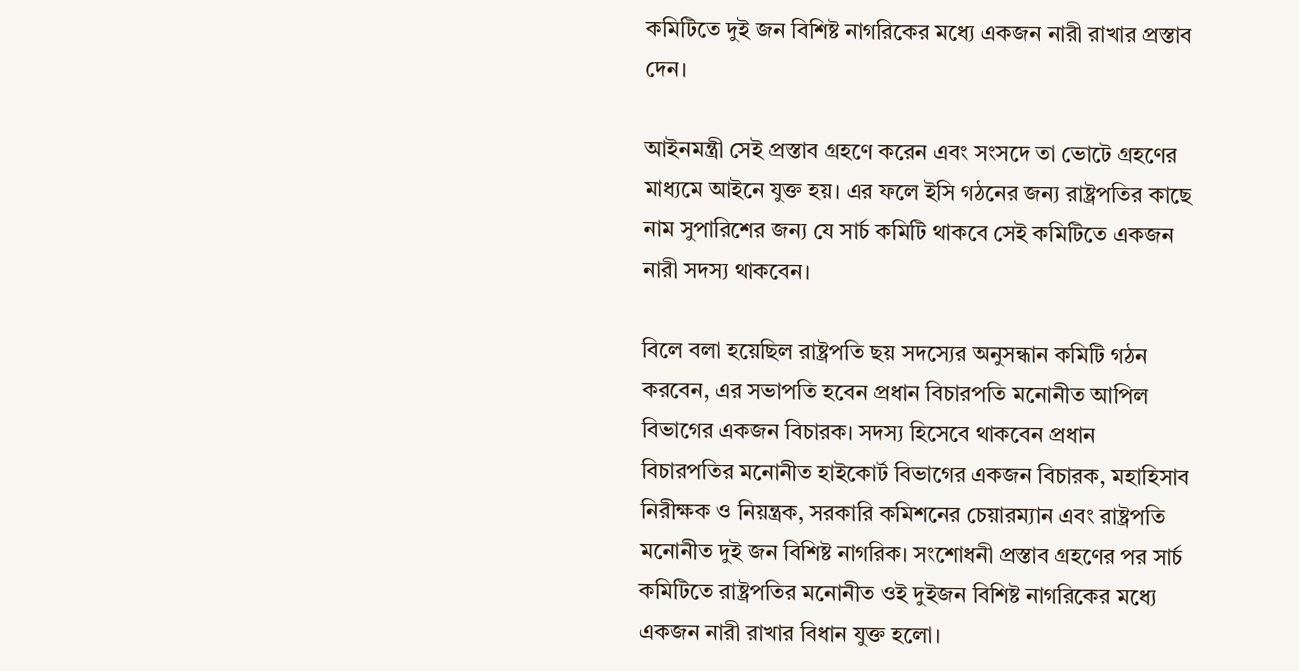কমিটিতে দুই জন বিশিষ্ট নাগরিকের মধ্যে একজন নারী রাখার প্রস্তাব দেন।

আইনমন্ত্রী সেই প্রস্তাব গ্রহণে করেন এবং সংসদে তা ভোটে গ্রহণের মাধ্যমে আইনে যুক্ত হয়। এর ফলে ইসি গঠনের জন্য রাষ্ট্রপতির কাছে নাম সুপারিশের জন্য যে সার্চ কমিটি থাকবে সেই কমিটিতে একজন নারী সদস্য থাকবেন।

বিলে বলা হয়েছিল রাষ্ট্রপতি ছয় সদস্যের অনুসন্ধান কমিটি গঠন করবেন, এর সভাপতি হবেন প্রধান বিচারপতি মনোনীত আপিল বিভাগের একজন বিচারক। সদস্য হিসেবে থাকবেন প্রধান বিচারপতির মনোনীত হাইকোর্ট বিভাগের একজন বিচারক, মহাহিসাব নিরীক্ষক ও নিয়ন্ত্রক, সরকারি কমিশনের চেয়ারম্যান এবং রাষ্ট্রপতি মনোনীত দুই জন বিশিষ্ট নাগরিক। সংশোধনী প্রস্তাব গ্রহণের পর সার্চ কমিটিতে রাষ্ট্রপতির মনোনীত ওই দুইজন বিশিষ্ট নাগরিকের মধ্যে একজন নারী রাখার বিধান যুক্ত হলো।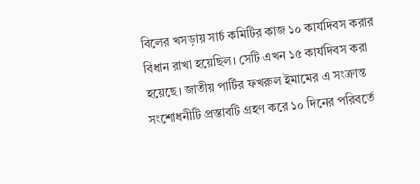বিলের খসড়ায় সার্চ কমিটির কাজ ১০ কার্যদিবস করার বিধান রাখা হয়েছিল। সেটি এখন ১৫ কার্যদিবস করা হয়েছে। জাতীয় পার্টির ফখরুল ইমামের এ সংক্রান্ত সংশোধনীটি প্রস্তাবটি গ্রহণ করে ১০ দিনের পরিবর্তে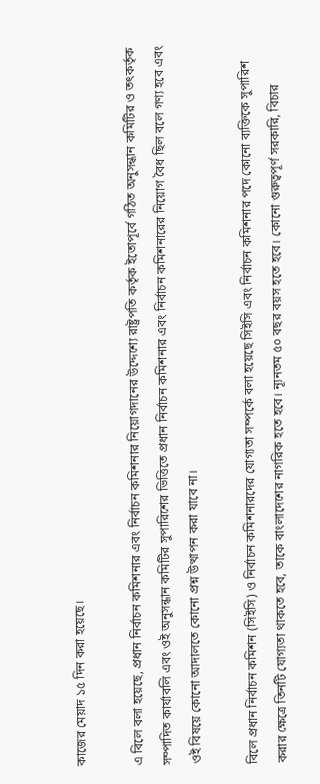কাজের মেয়াদ ১৫ দিন করা হয়েছে।

এ বিলে বলা হয়েছে, প্রধান নির্বাচন কমিশনার এবং নির্বাচন কমিশনার নিয়োগদানের উদ্দেশ্যে রাষ্ট্রপতি কর্তৃক ইতোপূর্বে গঠিত অনুসন্ধান কমিটির ও তৎকর্তৃক সম্পাদিত কার্যাবলি এবং ওই অনুসন্ধান কমিটির সুপারিশের ভিত্তিতে প্রধান নির্বাচন কমিশনার এবং নির্বাচন কমিশনারের নিয়োগ বৈধ ছিল বলে গণ্য হবে এবং ওই বিষয়ে কোনো আদালতে কোনো প্রশ্ন উত্থাপন করা যাবে না।

বিলে প্রধান নির্বাচন কমিশন (সিইসি) ও নির্বাচন কমিশনারদের যোগ্যতা সম্পর্কে বলা হয়েছে সিইসি এবং নির্বাচন কমিশনার পদে কোনো ব্যক্তিকে সুপারিশ করার ক্ষেত্রে তিনটি যোগ্যতা থাকতে হবে, তাকে বাংলাদেশের নাগরিক হতে হবে। ন্যূনতম ৫০ বছর বয়স হতে হবে। কোনো গুরুত্বপূর্ণ সরকারি, বিচার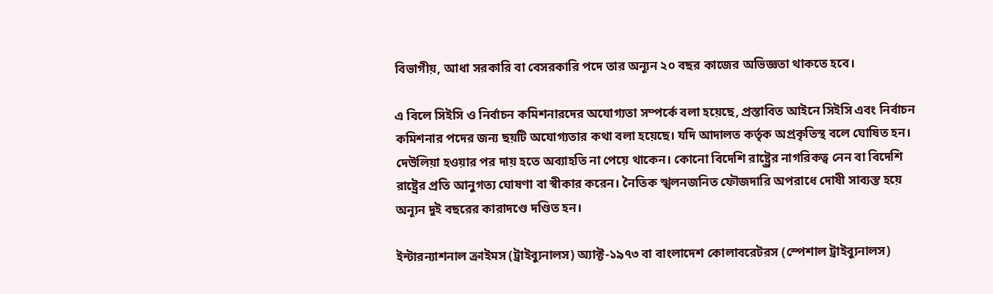বিভাগীয়, আধা সরকারি বা বেসরকারি পদে তার অন্যূন ২০ বছর কাজের অভিজ্ঞতা থাকতে হবে।

এ বিলে সিইসি ও নির্বাচন কমিশনারদের অযোগ্যতা সম্পর্কে বলা হয়েছে, প্রস্তাবিত আইনে সিইসি এবং নির্বাচন কমিশনার পদের জন্য ছয়টি অযোগ্যতার কথা বলা হয়েছে। যদি আদালত কর্তৃক অপ্রকৃতিস্থ বলে ঘোষিত হন। দেউলিয়া হওয়ার পর দায় হতে অব্যাহতি না পেয়ে থাকেন। কোনো বিদেশি রাষ্ট্র্রের নাগরিকত্ব নেন বা বিদেশি রাষ্ট্রের প্রতি আনুগত্য ঘোষণা বা স্বীকার করেন। নৈতিক স্খলনজনিত ফৌজদারি অপরাধে দোষী সাব্যস্ত হয়ে অন্যূন দুই বছরের কারাদণ্ডে দণ্ডিত হন।

ইন্টারন্যাশনাল ক্রাইমস (ট্রাইব্যুনালস) অ্যাক্ট-১৯৭৩ বা বাংলাদেশ কোলাবরেটরস (স্পেশাল ট্রাইব্যুনালস)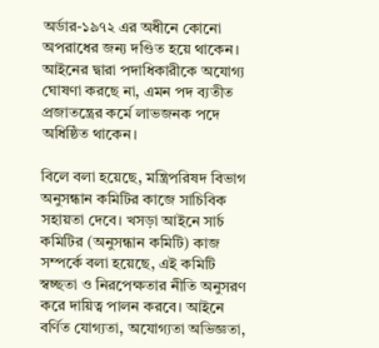অর্ডার-১৯৭২ এর অধীনে কোনো অপরাধের জন্য দণ্ডিত হয়ে থাকেন। আইনের দ্বারা পদাধিকারীকে অযোগ্য ঘোষণা করছে না, এমন পদ ব্যতীত প্রজাতন্ত্রের কর্মে লাভজনক পদে অধিষ্ঠিত থাকেন।

বিলে বলা হয়েছে, মন্ত্রিপরিষদ বিভাগ অনুসন্ধান কমিটির কাজে সাচিবিক সহায়তা দেবে। খসড়া আইনে সার্চ কমিটির (অনুসন্ধান কমিটি) কাজ সম্পর্কে বলা হয়েছে, এই কমিটি স্বচ্ছতা ও নিরপেক্ষতার নীতি অনুসরণ করে দায়িত্ব পালন করবে। আইনে বর্ণিত যোগ্যতা, অযোগ্যতা অভিজ্ঞতা,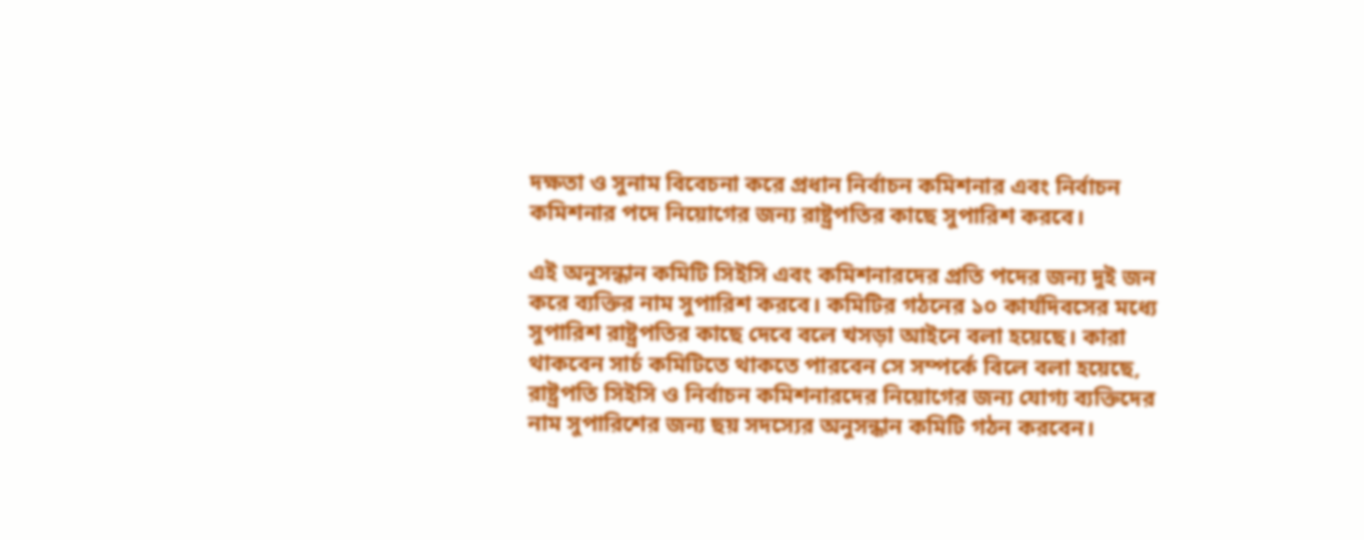দক্ষতা ও সুনাম বিবেচনা করে প্রধান নির্বাচন কমিশনার এবং নির্বাচন কমিশনার পদে নিয়োগের জন্য রাষ্ট্রপতির কাছে সুপারিশ করবে।

এই অনুসন্ধান কমিটি সিইসি এবং কমিশনারদের প্রতি পদের জন্য দুই জন করে ব্যক্তির নাম সুপারিশ করবে। কমিটির গঠনের ১০ কার্যদিবসের মধ্যে সুপারিশ রাষ্ট্রপতির কাছে দেবে বলে খসড়া আইনে বলা হয়েছে। কারা থাকবেন সার্চ কমিটিতে থাকতে পারবেন সে সম্পর্কে বিলে বলা হয়েছে, রাষ্ট্রপতি সিইসি ও নির্বাচন কমিশনারদের নিয়োগের জন্য যোগ্য ব্যক্তিদের নাম সুপারিশের জন্য ছয় সদস্যের অনুসন্ধান কমিটি গঠন করবেন।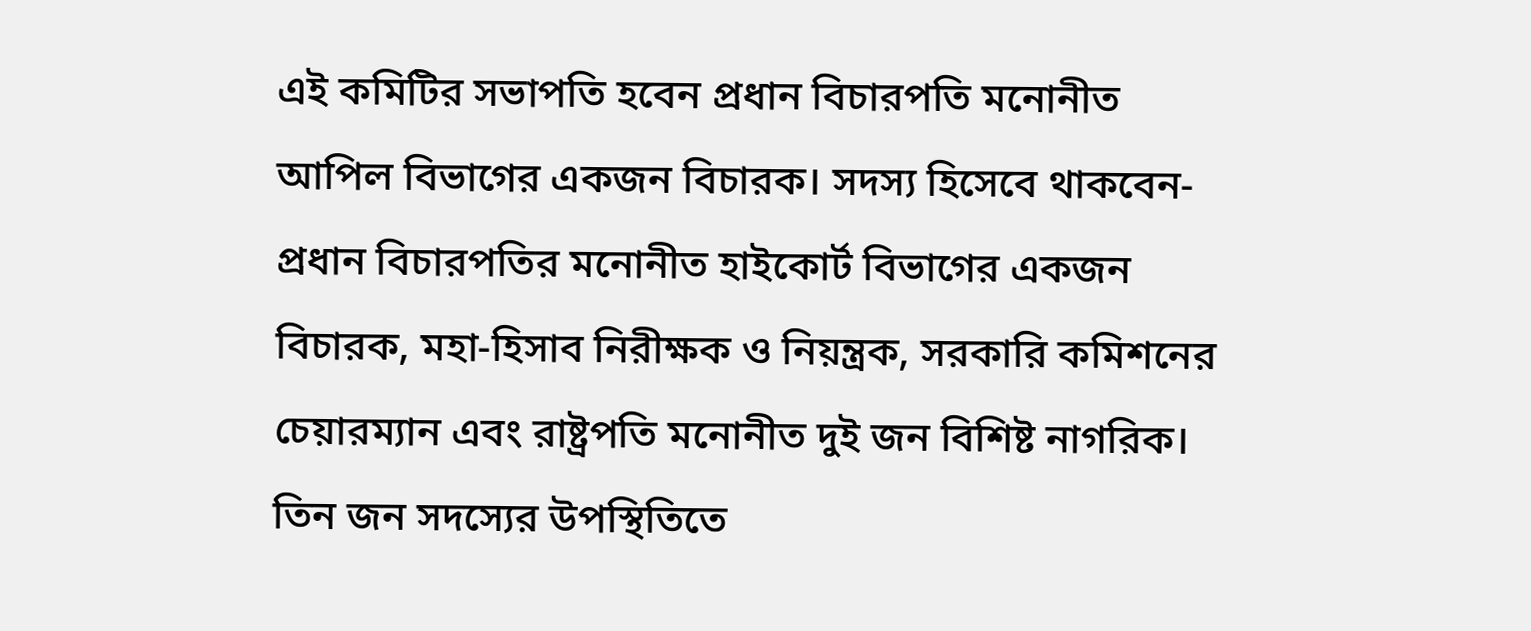এই কমিটির সভাপতি হবেন প্রধান বিচারপতি মনোনীত আপিল বিভাগের একজন বিচারক। সদস্য হিসেবে থাকবেন- প্রধান বিচারপতির মনোনীত হাইকোর্ট বিভাগের একজন বিচারক, মহা-হিসাব নিরীক্ষক ও নিয়ন্ত্রক, সরকারি কমিশনের চেয়ারম্যান এবং রাষ্ট্রপতি মনোনীত দুই জন বিশিষ্ট নাগরিক। তিন জন সদস্যের উপস্থিতিতে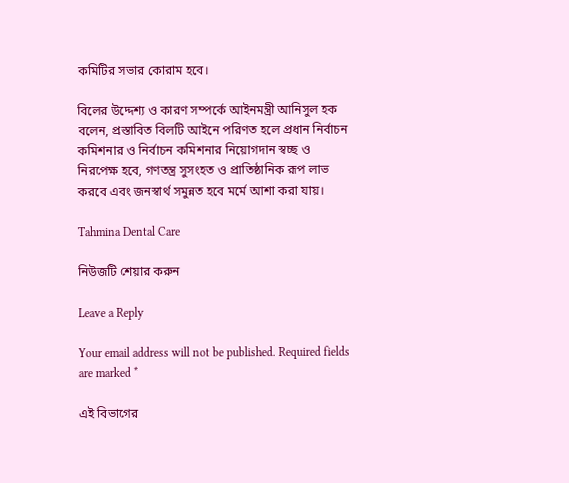কমিটির সভার কোরাম হবে।

বিলের উদ্দেশ্য ও কারণ সম্পর্কে আইনমন্ত্রী আনিসুল হক বলেন, প্রস্তাবিত বিলটি আইনে পরিণত হলে প্রধান নির্বাচন কমিশনার ও নির্বাচন কমিশনার নিয়োগদান স্বচ্ছ ও নিরপেক্ষ হবে, গণতন্ত্র সুসংহত ও প্রাতিষ্ঠানিক রূপ লাভ করবে এবং জনস্বার্থ সমুন্নত হবে মর্মে আশা করা যায়।

Tahmina Dental Care

নিউজটি শেয়ার করুন

Leave a Reply

Your email address will not be published. Required fields are marked *

এই বিভাগের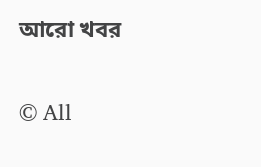আরো খবর

© All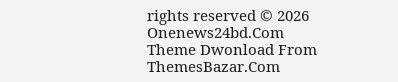rights reserved © 2026 Onenews24bd.Com
Theme Dwonload From ThemesBazar.Com